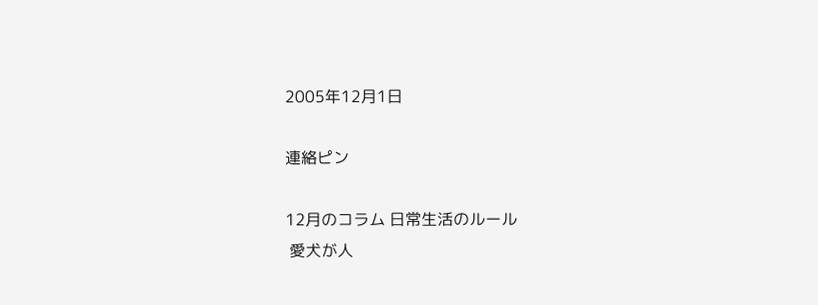2005年12月1日

連絡ピン

12月のコラム 日常生活のルール
 愛犬が人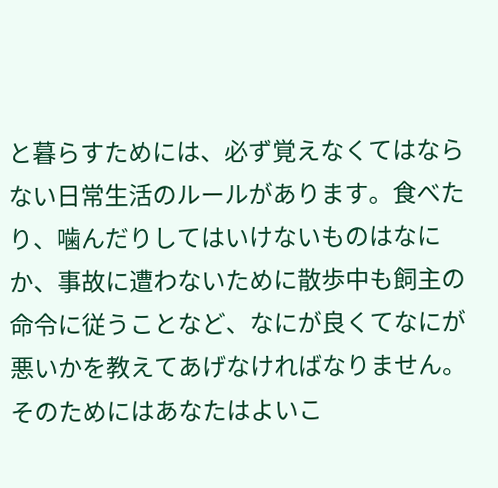と暮らすためには、必ず覚えなくてはならない日常生活のルールがあります。食べたり、噛んだりしてはいけないものはなにか、事故に遭わないために散歩中も飼主の命令に従うことなど、なにが良くてなにが悪いかを教えてあげなければなりません。そのためにはあなたはよいこ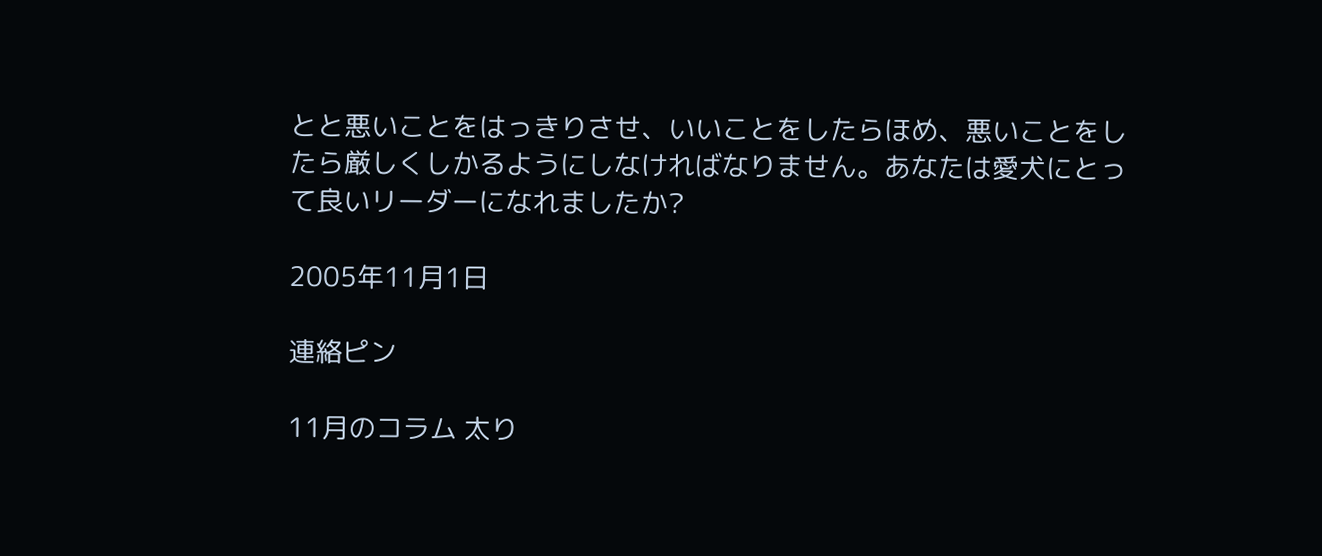とと悪いことをはっきりさせ、いいことをしたらほめ、悪いことをしたら厳しくしかるようにしなければなりません。あなたは愛犬にとって良いリーダーになれましたか?

2005年11月1日

連絡ピン

11月のコラム 太り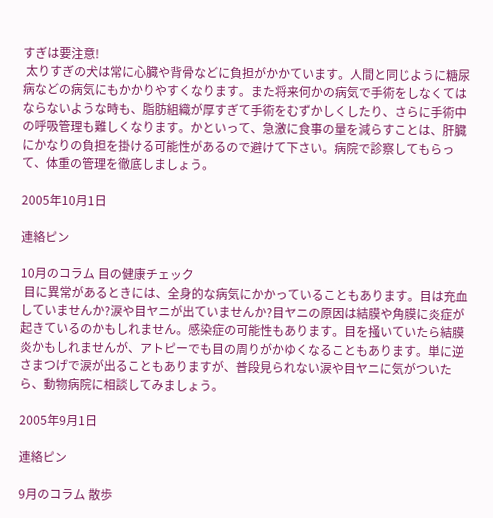すぎは要注意!
 太りすぎの犬は常に心臓や背骨などに負担がかかています。人間と同じように糖尿病などの病気にもかかりやすくなります。また将来何かの病気で手術をしなくてはならないような時も、脂肪組織が厚すぎて手術をむずかしくしたり、さらに手術中の呼吸管理も難しくなります。かといって、急激に食事の量を減らすことは、肝臓にかなりの負担を掛ける可能性があるので避けて下さい。病院で診察してもらって、体重の管理を徹底しましょう。

2005年10月1日

連絡ピン

10月のコラム 目の健康チェック
 目に異常があるときには、全身的な病気にかかっていることもあります。目は充血していませんか?涙や目ヤニが出ていませんか?目ヤニの原因は結膜や角膜に炎症が起きているのかもしれません。感染症の可能性もあります。目を掻いていたら結膜炎かもしれませんが、アトピーでも目の周りがかゆくなることもあります。単に逆さまつげで涙が出ることもありますが、普段見られない涙や目ヤニに気がついたら、動物病院に相談してみましょう。

2005年9月1日

連絡ピン

9月のコラム 散歩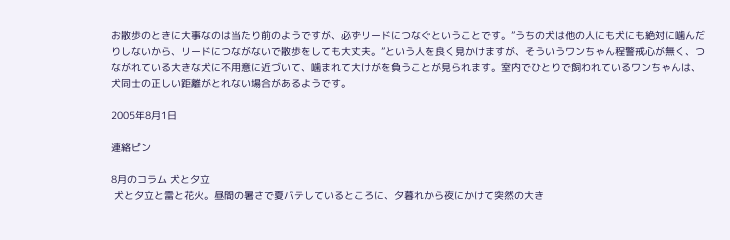お散歩のときに大事なのは当たり前のようですが、必ずリードにつなぐということです。”うちの犬は他の人にも犬にも絶対に噛んだりしないから、リードにつながないで散歩をしても大丈夫。”という人を良く見かけますが、そういうワンちゃん程警戒心が無く、つながれている大きな犬に不用意に近づいて、噛まれて大けがを負うことが見られます。室内でひとりで飼われているワンちゃんは、犬同士の正しい距離がとれない場合があるようです。

2005年8月1日

連絡ピン

8月のコラム 犬と夕立
 犬と夕立と雷と花火。昼間の暑さで夏バテしているところに、夕暮れから夜にかけて突然の大き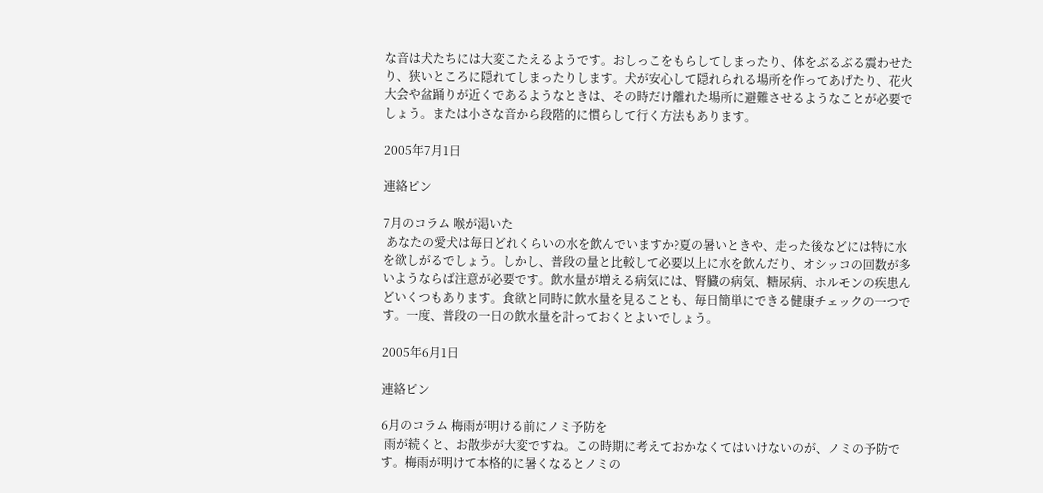な音は犬たちには大変こたえるようです。おしっこをもらしてしまったり、体をぶるぶる震わせたり、狭いところに隠れてしまったりします。犬が安心して隠れられる場所を作ってあげたり、花火大会や盆踊りが近くであるようなときは、その時だけ離れた場所に避難させるようなことが必要でしょう。または小さな音から段階的に慣らして行く方法もあります。

2005年7月1日

連絡ピン

7月のコラム 喉が渇いた
 あなたの愛犬は毎日どれくらいの水を飲んでいますか?夏の暑いときや、走った後などには特に水を欲しがるでしょう。しかし、普段の量と比較して必要以上に水を飲んだり、オシッコの回数が多いようならば注意が必要です。飲水量が増える病気には、腎臓の病気、糖尿病、ホルモンの疾患んどいくつもあります。食欲と同時に飲水量を見ることも、毎日簡単にできる健康チェックの一つです。一度、普段の一日の飲水量を計っておくとよいでしょう。

2005年6月1日

連絡ピン

6月のコラム 梅雨が明ける前にノミ予防を
 雨が続くと、お散歩が大変ですね。この時期に考えておかなくてはいけないのが、ノミの予防です。梅雨が明けて本格的に暑くなるとノミの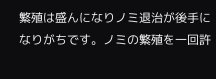繁殖は盛んになりノミ退治が後手になりがちです。ノミの繁殖を一回許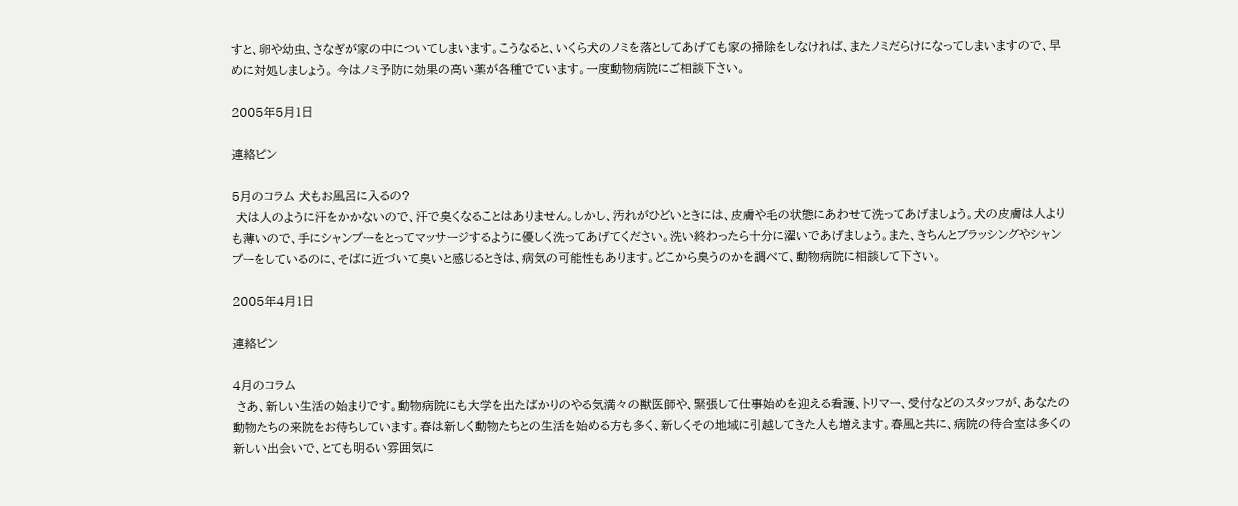すと、卵や幼虫、さなぎが家の中についてしまいます。こうなると、いくら犬のノミを落としてあげても家の掃除をしなければ、またノミだらけになってしまいますので、早めに対処しましょう。 今はノミ予防に効果の高い薬が各種でています。一度動物病院にご相談下さい。

2005年5月1日

連絡ピン

5月のコラム 犬もお風呂に入るの?
 犬は人のように汗をかかないので、汗で臭くなることはありません。しかし、汚れがひどいときには、皮膚や毛の状態にあわせて洗ってあげましょう。犬の皮膚は人よりも薄いので、手にシャンプーをとってマッサージするように優しく洗ってあげてください。洗い終わったら十分に濯いであげましょう。また、きちんとブラッシングやシャンプーをしているのに、そばに近づいて臭いと感じるときは、病気の可能性もあります。どこから臭うのかを調べて、動物病院に相談して下さい。

2005年4月1日

連絡ピン

4月のコラム
 さあ、新しい生活の始まりです。動物病院にも大学を出たばかりのやる気満々の獣医師や、緊張して仕事始めを迎える看護、トリマー、受付などのスタッフが、あなたの動物たちの来院をお待ちしています。春は新しく動物たちとの生活を始める方も多く、新しくその地域に引越してきた人も増えます。春風と共に、病院の待合室は多くの新しい出会いで、とても明るい雰囲気に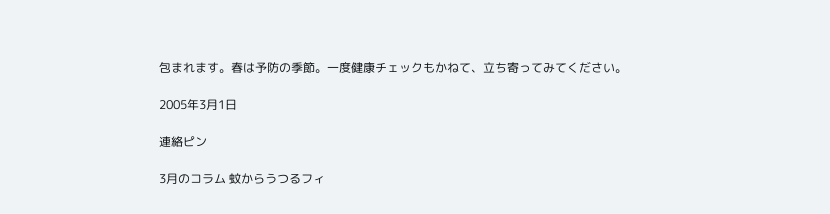包まれます。春は予防の季節。一度健康チェックもかねて、立ち寄ってみてください。

2005年3月1日

連絡ピン

3月のコラム 蚊からうつるフィ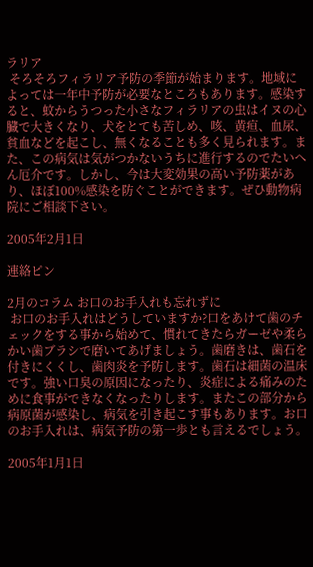ラリア
 そろそろフィラリア予防の季節が始まります。地域によっては一年中予防が必要なところもあります。感染すると、蚊からうつった小さなフィラリアの虫はイヌの心臓で大きくなり、犬をとても苦しめ、咳、黄疸、血尿、貧血などを起こし、無くなることも多く見られます。また、この病気は気がつかないうちに進行するのでたいへん厄介です。しかし、今は大変効果の高い予防薬があり、ほぼ100%感染を防ぐことができます。ぜひ動物病院にご相談下さい。

2005年2月1日

連絡ピン

2月のコラム お口のお手入れも忘れずに
 お口のお手入れはどうしていますか?口をあけて歯のチェックをする事から始めて、慣れてきたらガーゼや柔らかい歯ブラシで磨いてあげましょう。歯磨きは、歯石を付きにくくし、歯肉炎を予防します。歯石は細菌の温床です。強い口臭の原因になったり、炎症による痛みのために食事ができなくなったりします。またこの部分から病原菌が感染し、病気を引き起こす事もあります。お口のお手入れは、病気予防の第一歩とも言えるでしょう。

2005年1月1日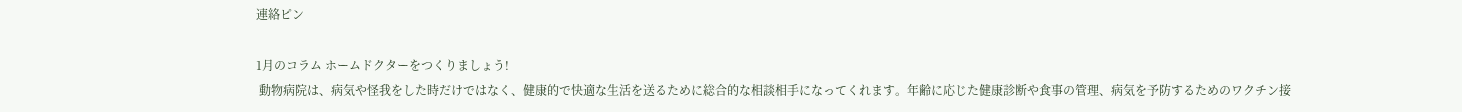連絡ピン

1月のコラム ホームドクターをつくりましょう!
 動物病院は、病気や怪我をした時だけではなく、健康的で快適な生活を送るために総合的な相談相手になってくれます。年齢に応じた健康診断や食事の管理、病気を予防するためのワクチン接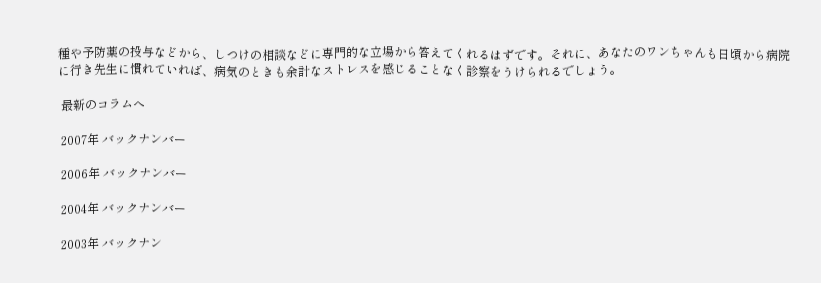種や予防薬の投与などから、しつけの相談などに専門的な立場から答えてくれるはずです。それに、あなたのワンちゃんも日頃から病院に行き先生に慣れていれば、病気のときも余計なストレスを感じることなく診察をうけられるでしょう。

 最新のコラムへ

 2007年 バックナンバー

 2006年 バックナンバー

 2004年 バックナンバー

 2003年 バックナン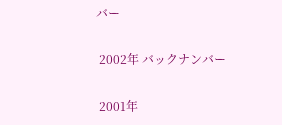バー

 2002年 バックナンバー

 2001年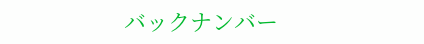バックナンバー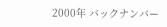2000年 バックナンバー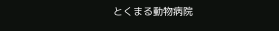とくまる動物病院